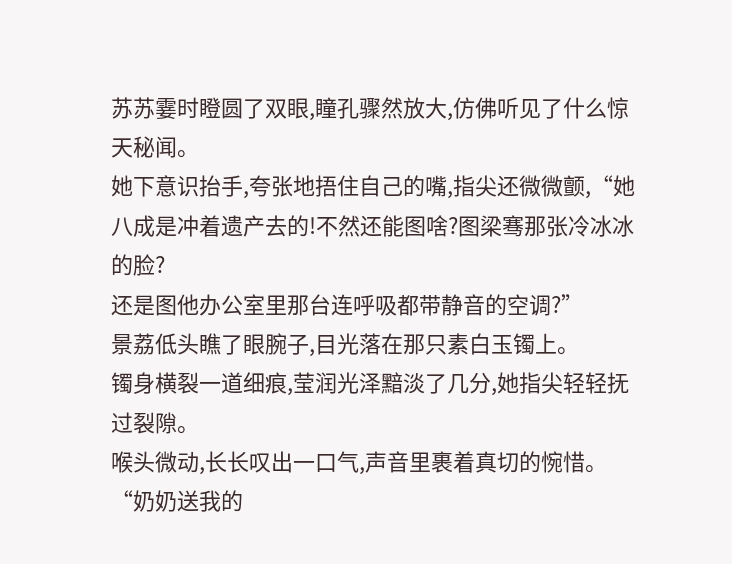苏苏霎时瞪圆了双眼,瞳孔骤然放大,仿佛听见了什么惊天秘闻。
她下意识抬手,夸张地捂住自己的嘴,指尖还微微颤,“她八成是冲着遗产去的!不然还能图啥?图梁骞那张冷冰冰的脸?
还是图他办公室里那台连呼吸都带静音的空调?”
景荔低头瞧了眼腕子,目光落在那只素白玉镯上。
镯身横裂一道细痕,莹润光泽黯淡了几分,她指尖轻轻抚过裂隙。
喉头微动,长长叹出一口气,声音里裹着真切的惋惜。
“奶奶送我的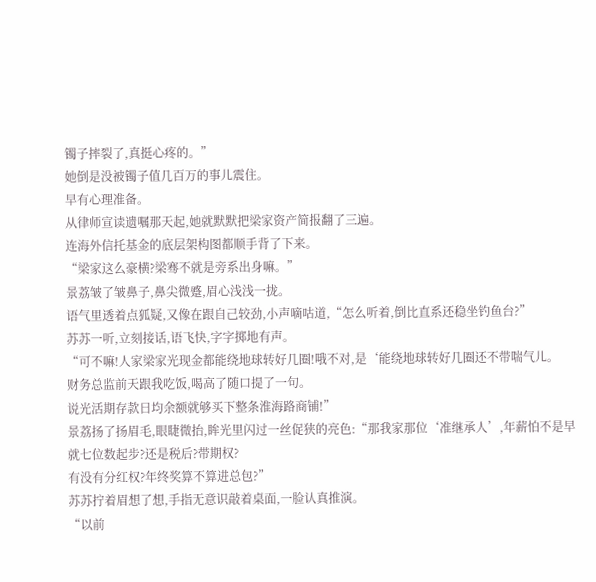镯子摔裂了,真挺心疼的。”
她倒是没被镯子值几百万的事儿震住。
早有心理准备。
从律师宣读遗嘱那天起,她就默默把梁家资产简报翻了三遍。
连海外信托基金的底层架构图都顺手背了下来。
“梁家这么豪横?梁骞不就是旁系出身嘛。”
景荔皱了皱鼻子,鼻尖微蹙,眉心浅浅一拢。
语气里透着点狐疑,又像在跟自己较劲,小声嘀咕道,“怎么听着,倒比直系还稳坐钓鱼台?”
苏苏一听,立刻接话,语飞快,字字掷地有声。
“可不嘛!人家梁家光现金都能绕地球转好几圈!哦不对,是‘能绕地球转好几圈还不带喘气儿。
财务总监前天跟我吃饭,喝高了随口提了一句。
说光活期存款日均余额就够买下整条淮海路商铺!”
景荔扬了扬眉毛,眼睫微抬,眸光里闪过一丝促狭的亮色:“那我家那位‘准继承人’,年薪怕不是早就七位数起步?还是税后?带期权?
有没有分红权?年终奖算不算进总包?”
苏苏拧着眉想了想,手指无意识敲着桌面,一脸认真推演。
“以前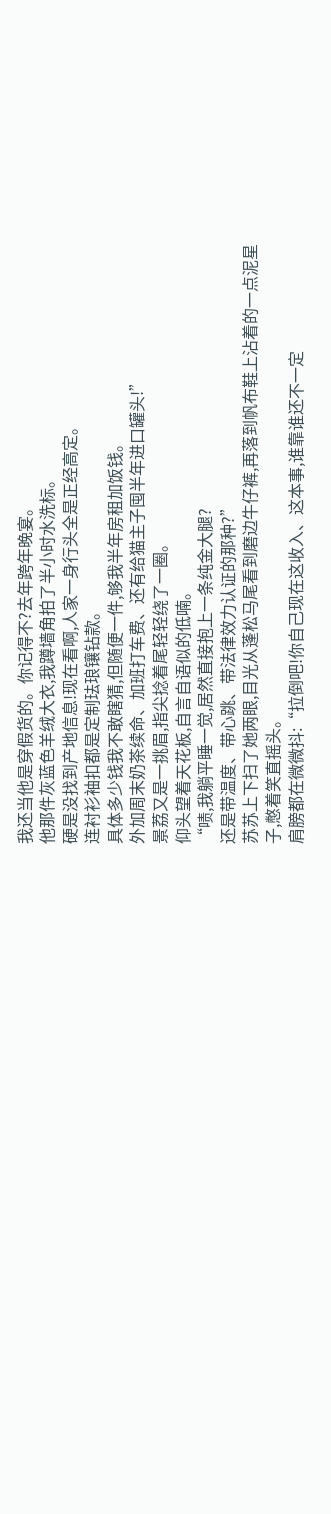我还当他是穿假货的。你记得不?去年跨年晚宴。
他那件灰蓝色羊绒大衣,我蹲墙角拍了半小时水洗标。
硬是没找到产地信息!现在看啊,人家一身行头全是正经高定。
连衬衫袖扣都是定制珐琅镶钻款。
具体多少钱我不敢瞎猜,但随便一件,够我半年房租加饭钱。
外加周末奶茶续命、加班打车费、还有给猫主子囤半年进口罐头!”
景荔又是一挑眉,指尖捻着尾轻轻绕了一圈。
仰头望着天花板,自言自语似的低喃。
“啧,我躺平睡一觉,居然直接抱上一条纯金大腿?
还是带温度、带心跳、带法律效力认证的那种?”
苏苏上下扫了她两眼,目光从蓬松马尾看到磨边牛仔裤,再落到帆布鞋上沾着的一点泥星子,憋着笑直摇头。
肩膀都在微微抖:“拉倒吧!你自己现在这收入、这本事,谁靠谁还不一定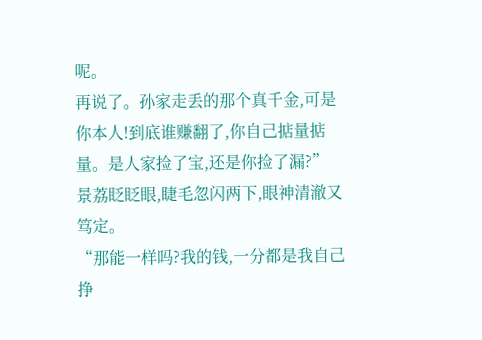呢。
再说了。孙家走丢的那个真千金,可是你本人!到底谁赚翻了,你自己掂量掂量。是人家捡了宝,还是你捡了漏?”
景荔眨眨眼,睫毛忽闪两下,眼神清澈又笃定。
“那能一样吗?我的钱,一分都是我自己挣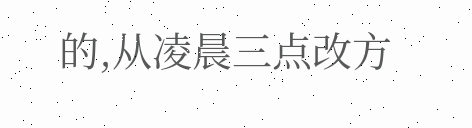的,从凌晨三点改方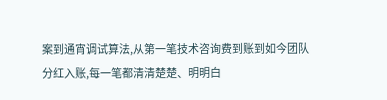案到通宵调试算法,从第一笔技术咨询费到账到如今团队分红入账,每一笔都清清楚楚、明明白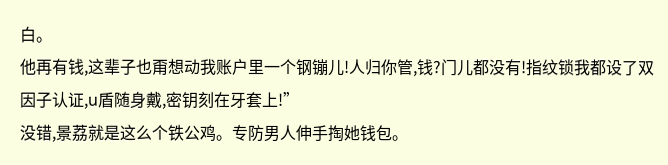白。
他再有钱,这辈子也甭想动我账户里一个钢镚儿!人归你管,钱?门儿都没有!指纹锁我都设了双因子认证,u盾随身戴,密钥刻在牙套上!”
没错,景荔就是这么个铁公鸡。专防男人伸手掏她钱包。